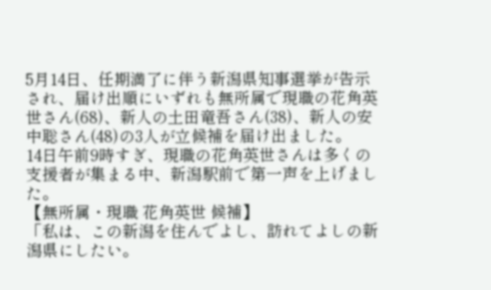5月14日、任期満了に伴う新潟県知事選挙が告示され、届け出順にいずれも無所属で現職の花角英世さん(68)、新人の土田竜吾さん(38)、新人の安中聡さん(48)の3人が立候補を届け出ました。
14日午前9時すぎ、現職の花角英世さんは多くの支援者が集まる中、新潟駅前で第一声を上げました。
【無所属・現職 花角英世 候補】
「私は、この新潟を住んでよし、訪れてよしの新潟県にしたい。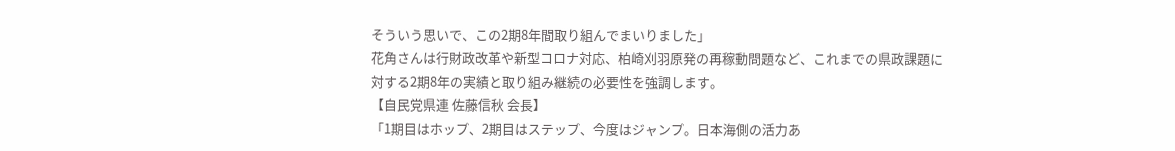そういう思いで、この2期8年間取り組んでまいりました」
花角さんは行財政改革や新型コロナ対応、柏崎刈羽原発の再稼動問題など、これまでの県政課題に対する2期8年の実績と取り組み継続の必要性を強調します。
【自民党県連 佐藤信秋 会長】
「1期目はホップ、2期目はステップ、今度はジャンプ。日本海側の活力あ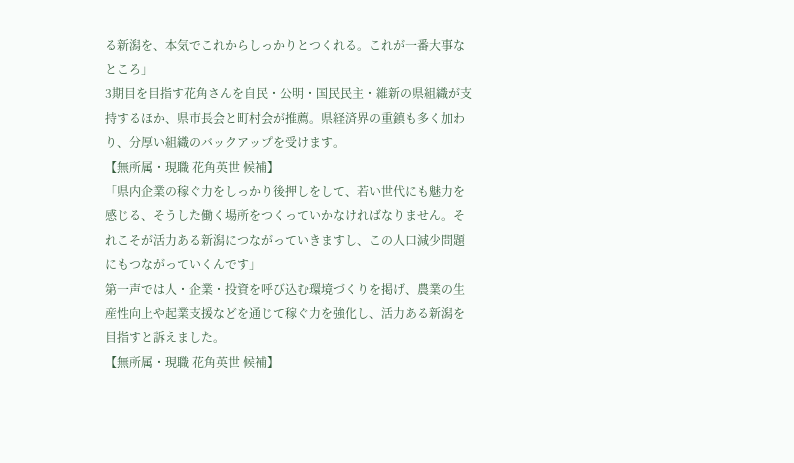る新潟を、本気でこれからしっかりとつくれる。これが一番大事なところ」
3期目を目指す花角さんを自民・公明・国民民主・維新の県組織が支持するほか、県市長会と町村会が推薦。県経済界の重鎮も多く加わり、分厚い組織のバックアップを受けます。
【無所属・現職 花角英世 候補】
「県内企業の稼ぐ力をしっかり後押しをして、若い世代にも魅力を感じる、そうした働く場所をつくっていかなければなりません。それこそが活力ある新潟につながっていきますし、この人口減少問題にもつながっていくんです」
第一声では人・企業・投資を呼び込む環境づくりを掲げ、農業の生産性向上や起業支援などを通じて稼ぐ力を強化し、活力ある新潟を目指すと訴えました。
【無所属・現職 花角英世 候補】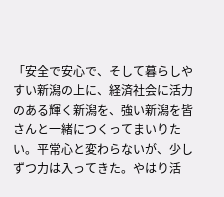「安全で安心で、そして暮らしやすい新潟の上に、経済社会に活力のある輝く新潟を、強い新潟を皆さんと一緒につくってまいりたい。平常心と変わらないが、少しずつ力は入ってきた。やはり活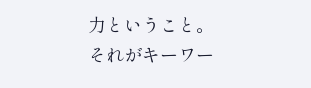力ということ。それがキーワー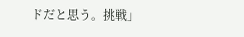ドだと思う。挑戦」